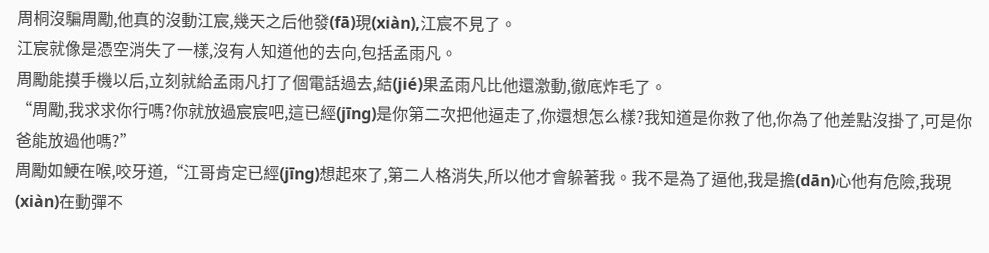周桐沒騙周勵,他真的沒動江宸,幾天之后他發(fā)現(xiàn),江宸不見了。
江宸就像是憑空消失了一樣,沒有人知道他的去向,包括孟雨凡。
周勵能摸手機以后,立刻就給孟雨凡打了個電話過去,結(jié)果孟雨凡比他還激動,徹底炸毛了。
“周勵,我求求你行嗎?你就放過宸宸吧,這已經(jīng)是你第二次把他逼走了,你還想怎么樣?我知道是你救了他,你為了他差點沒掛了,可是你爸能放過他嗎?”
周勵如鯁在喉,咬牙道,“江哥肯定已經(jīng)想起來了,第二人格消失,所以他才會躲著我。我不是為了逼他,我是擔(dān)心他有危險,我現(xiàn)在動彈不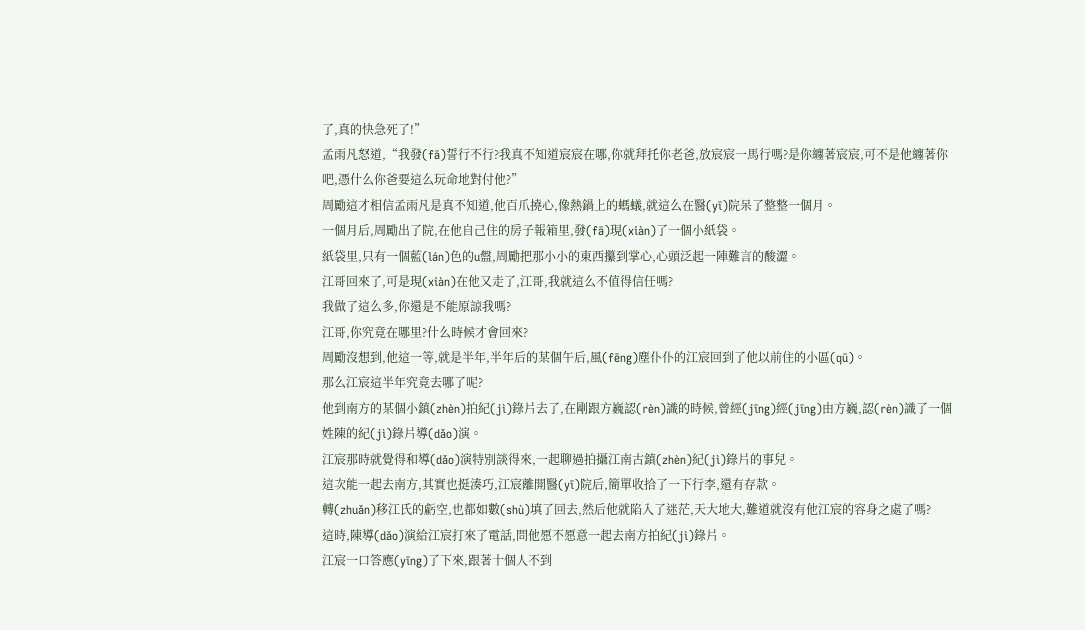了,真的快急死了!”
孟雨凡怒道,“我發(fā)誓行不行?我真不知道宸宸在哪,你就拜托你老爸,放宸宸一馬行嗎?是你纏著宸宸,可不是他纏著你吧,憑什么你爸要這么玩命地對付他?”
周勵這才相信孟雨凡是真不知道,他百爪撓心,像熱鍋上的螞蟻,就這么在醫(yī)院呆了整整一個月。
一個月后,周勵出了院,在他自己住的房子報箱里,發(fā)現(xiàn)了一個小紙袋。
紙袋里,只有一個藍(lán)色的u盤,周勵把那小小的東西攥到掌心,心頭泛起一陣難言的酸澀。
江哥回來了,可是現(xiàn)在他又走了,江哥,我就這么不值得信任嗎?
我做了這么多,你還是不能原諒我嗎?
江哥,你究竟在哪里?什么時候才會回來?
周勵沒想到,他這一等,就是半年,半年后的某個午后,風(fēng)塵仆仆的江宸回到了他以前住的小區(qū)。
那么江宸這半年究竟去哪了呢?
他到南方的某個小鎮(zhèn)拍紀(jì)錄片去了,在剛跟方巍認(rèn)識的時候,曾經(jīng)經(jīng)由方巍,認(rèn)識了一個姓陳的紀(jì)錄片導(dǎo)演。
江宸那時就覺得和導(dǎo)演特別談得來,一起聊過拍攝江南古鎮(zhèn)紀(jì)錄片的事兒。
這次能一起去南方,其實也挺湊巧,江宸離開醫(yī)院后,簡單收拾了一下行李,還有存款。
轉(zhuǎn)移江氏的虧空,也都如數(shù)填了回去,然后他就陷入了迷茫,天大地大,難道就沒有他江宸的容身之處了嗎?
這時,陳導(dǎo)演給江宸打來了電話,問他愿不愿意一起去南方拍紀(jì)錄片。
江宸一口答應(yīng)了下來,跟著十個人不到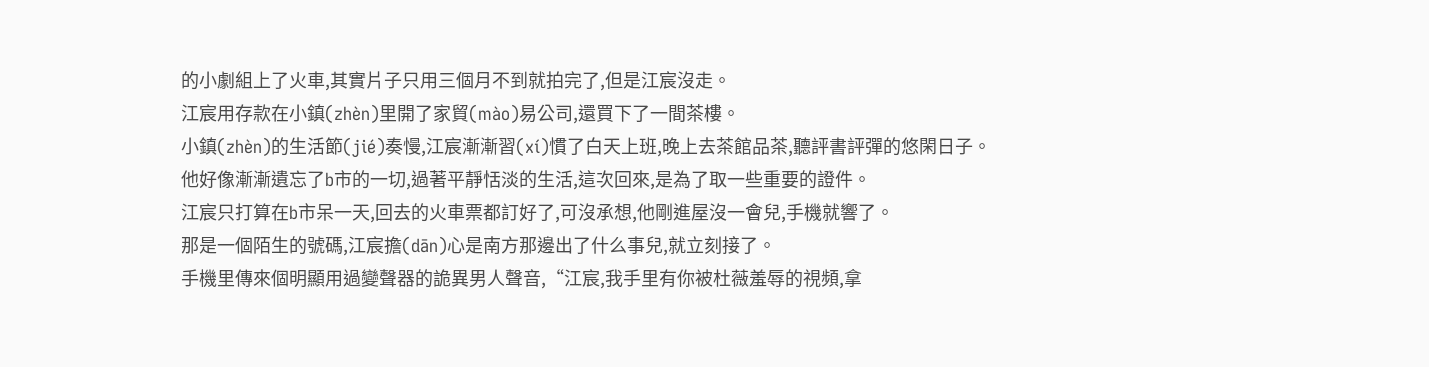的小劇組上了火車,其實片子只用三個月不到就拍完了,但是江宸沒走。
江宸用存款在小鎮(zhèn)里開了家貿(mào)易公司,還買下了一間茶樓。
小鎮(zhèn)的生活節(jié)奏慢,江宸漸漸習(xí)慣了白天上班,晚上去茶館品茶,聽評書評彈的悠閑日子。
他好像漸漸遺忘了b市的一切,過著平靜恬淡的生活,這次回來,是為了取一些重要的證件。
江宸只打算在b市呆一天,回去的火車票都訂好了,可沒承想,他剛進屋沒一會兒,手機就響了。
那是一個陌生的號碼,江宸擔(dān)心是南方那邊出了什么事兒,就立刻接了。
手機里傳來個明顯用過變聲器的詭異男人聲音,“江宸,我手里有你被杜薇羞辱的視頻,拿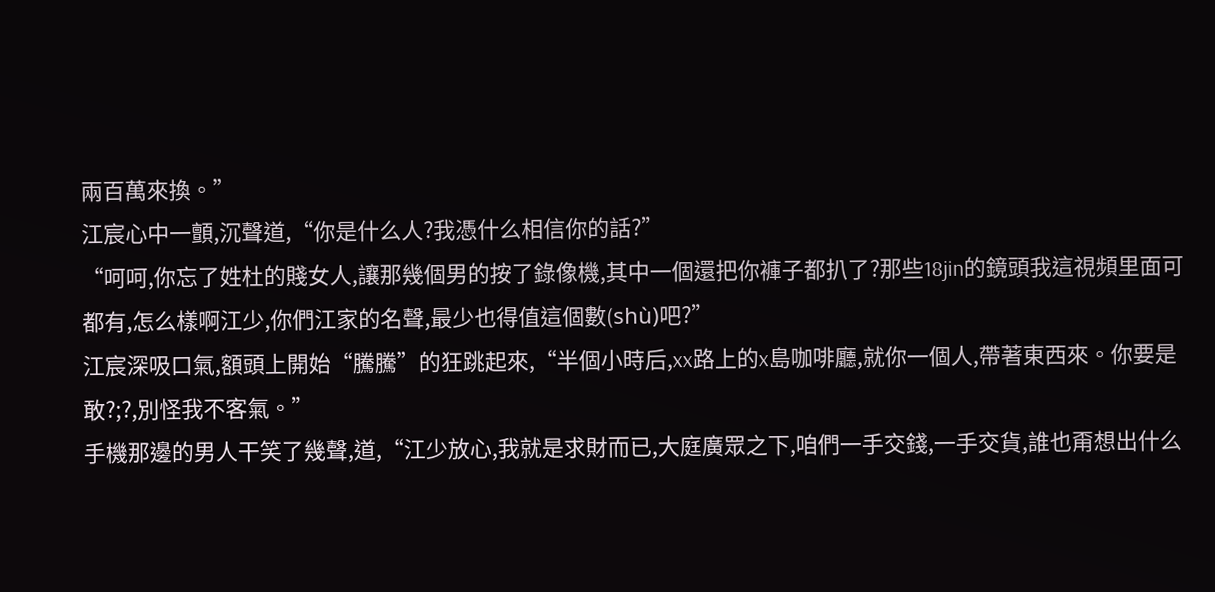兩百萬來換。”
江宸心中一顫,沉聲道,“你是什么人?我憑什么相信你的話?”
“呵呵,你忘了姓杜的賤女人,讓那幾個男的按了錄像機,其中一個還把你褲子都扒了?那些18jin的鏡頭我這視頻里面可都有,怎么樣啊江少,你們江家的名聲,最少也得值這個數(shù)吧?”
江宸深吸口氣,額頭上開始“騰騰”的狂跳起來,“半個小時后,xx路上的x島咖啡廳,就你一個人,帶著東西來。你要是敢?;?,別怪我不客氣。”
手機那邊的男人干笑了幾聲,道,“江少放心,我就是求財而已,大庭廣眾之下,咱們一手交錢,一手交貨,誰也甭想出什么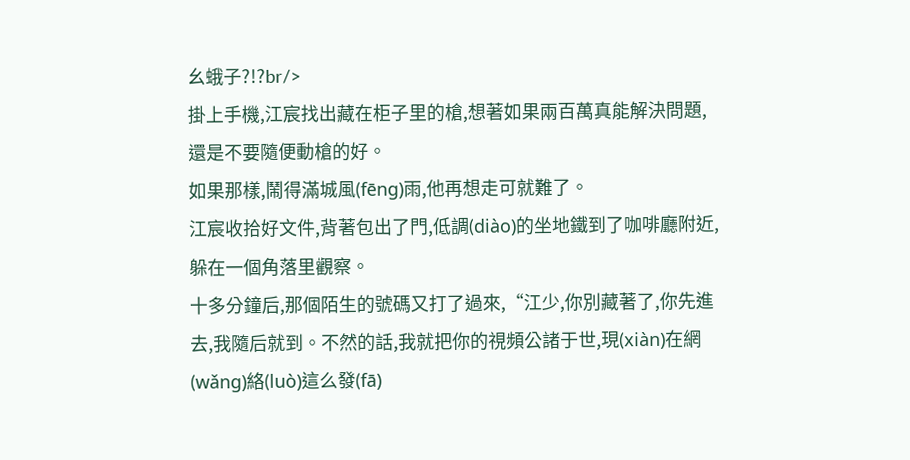幺蛾子?!?br/>
掛上手機,江宸找出藏在柜子里的槍,想著如果兩百萬真能解決問題,還是不要隨便動槍的好。
如果那樣,鬧得滿城風(fēng)雨,他再想走可就難了。
江宸收拾好文件,背著包出了門,低調(diào)的坐地鐵到了咖啡廳附近,躲在一個角落里觀察。
十多分鐘后,那個陌生的號碼又打了過來,“江少,你別藏著了,你先進去,我隨后就到。不然的話,我就把你的視頻公諸于世,現(xiàn)在網(wǎng)絡(luò)這么發(fā)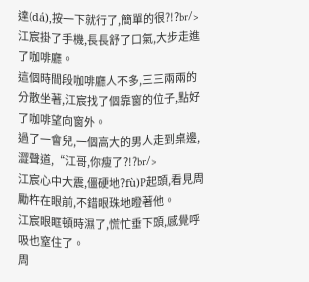達(dá),按一下就行了,簡單的很?!?br/>
江宸掛了手機,長長舒了口氣,大步走進了咖啡廳。
這個時間段咖啡廳人不多,三三兩兩的分散坐著,江宸找了個靠窗的位子,點好了咖啡望向窗外。
過了一會兒,一個高大的男人走到桌邊,澀聲道,“江哥,你瘦了?!?br/>
江宸心中大震,僵硬地?fù)P起頭,看見周勵杵在眼前,不錯眼珠地瞪著他。
江宸眼眶頓時濕了,慌忙垂下頭,感覺呼吸也窒住了。
周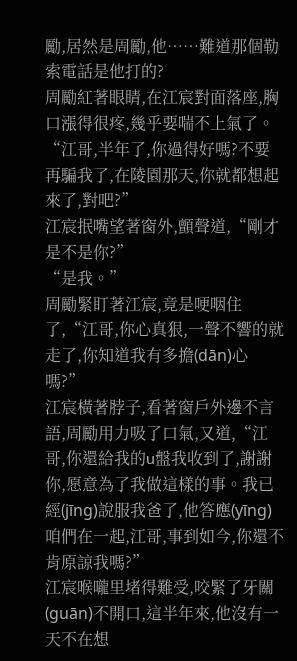勵,居然是周勵,他……難道那個勒索電話是他打的?
周勵紅著眼睛,在江宸對面落座,胸口漲得很疼,幾乎要喘不上氣了。
“江哥,半年了,你過得好嗎?不要再騙我了,在陵園那天,你就都想起來了,對吧?”
江宸抿嘴望著窗外,顫聲道,“剛才是不是你?”
“是我。”
周勵緊盯著江宸,竟是哽咽住了,“江哥,你心真狠,一聲不響的就走了,你知道我有多擔(dān)心嗎?”
江宸橫著脖子,看著窗戶外邊不言語,周勵用力吸了口氣,又道,“江哥,你還給我的u盤我收到了,謝謝你,愿意為了我做這樣的事。我已經(jīng)說服我爸了,他答應(yīng)咱們在一起,江哥,事到如今,你還不肯原諒我嗎?”
江宸喉嚨里堵得難受,咬緊了牙關(guān)不開口,這半年來,他沒有一天不在想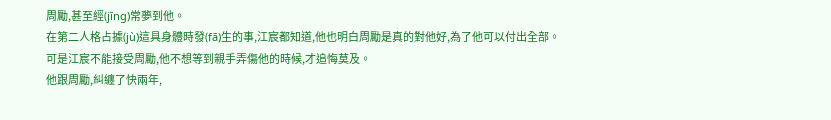周勵,甚至經(jīng)常夢到他。
在第二人格占據(jù)這具身體時發(fā)生的事,江宸都知道,他也明白周勵是真的對他好,為了他可以付出全部。
可是江宸不能接受周勵,他不想等到親手弄傷他的時候,才追悔莫及。
他跟周勵,糾纏了快兩年,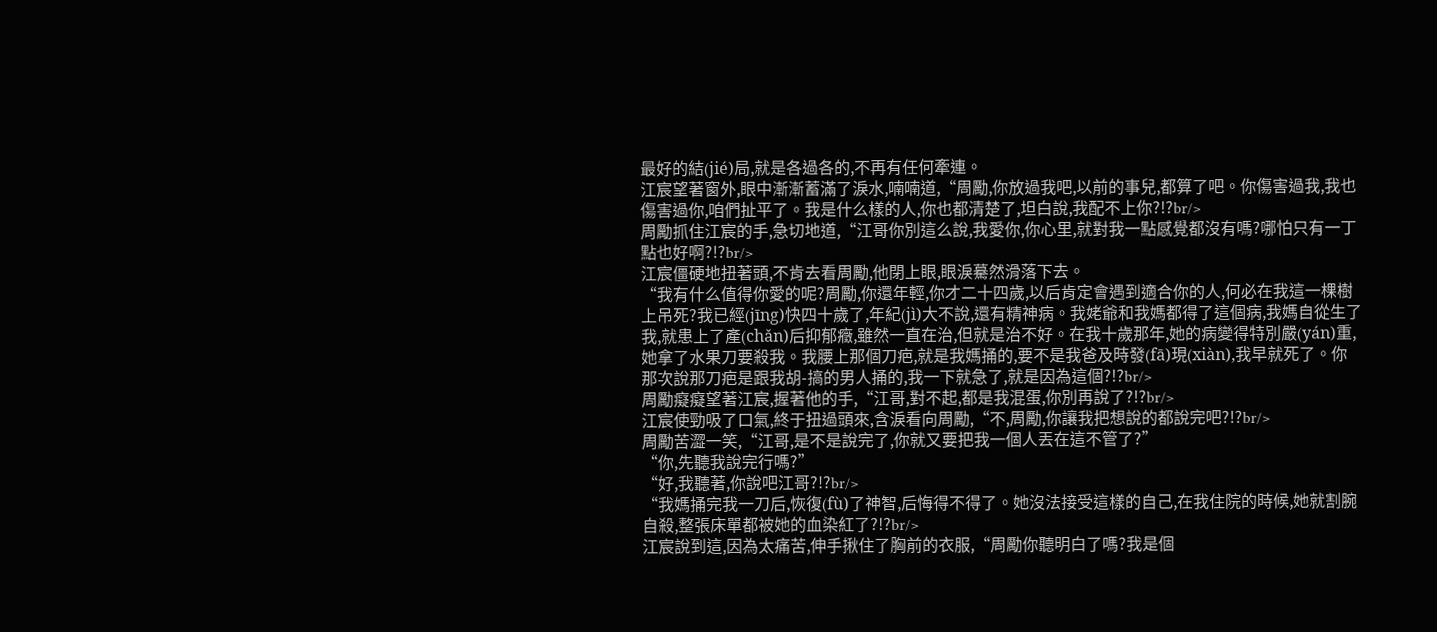最好的結(jié)局,就是各過各的,不再有任何牽連。
江宸望著窗外,眼中漸漸蓄滿了淚水,喃喃道,“周勵,你放過我吧,以前的事兒,都算了吧。你傷害過我,我也傷害過你,咱們扯平了。我是什么樣的人,你也都清楚了,坦白說,我配不上你?!?br/>
周勵抓住江宸的手,急切地道,“江哥你別這么說,我愛你,你心里,就對我一點感覺都沒有嗎?哪怕只有一丁點也好啊?!?br/>
江宸僵硬地扭著頭,不肯去看周勵,他閉上眼,眼淚驀然滑落下去。
“我有什么值得你愛的呢?周勵,你還年輕,你才二十四歲,以后肯定會遇到適合你的人,何必在我這一棵樹上吊死?我已經(jīng)快四十歲了,年紀(jì)大不說,還有精神病。我姥爺和我媽都得了這個病,我媽自從生了我,就患上了產(chǎn)后抑郁癥,雖然一直在治,但就是治不好。在我十歲那年,她的病變得特別嚴(yán)重,她拿了水果刀要殺我。我腰上那個刀疤,就是我媽捅的,要不是我爸及時發(fā)現(xiàn),我早就死了。你那次說那刀疤是跟我胡-搞的男人捅的,我一下就急了,就是因為這個?!?br/>
周勵癡癡望著江宸,握著他的手,“江哥,對不起,都是我混蛋,你別再說了?!?br/>
江宸使勁吸了口氣,終于扭過頭來,含淚看向周勵,“不,周勵,你讓我把想說的都說完吧?!?br/>
周勵苦澀一笑,“江哥,是不是說完了,你就又要把我一個人丟在這不管了?”
“你,先聽我說完行嗎?”
“好,我聽著,你說吧江哥?!?br/>
“我媽捅完我一刀后,恢復(fù)了神智,后悔得不得了。她沒法接受這樣的自己,在我住院的時候,她就割腕自殺,整張床單都被她的血染紅了?!?br/>
江宸說到這,因為太痛苦,伸手揪住了胸前的衣服,“周勵你聽明白了嗎?我是個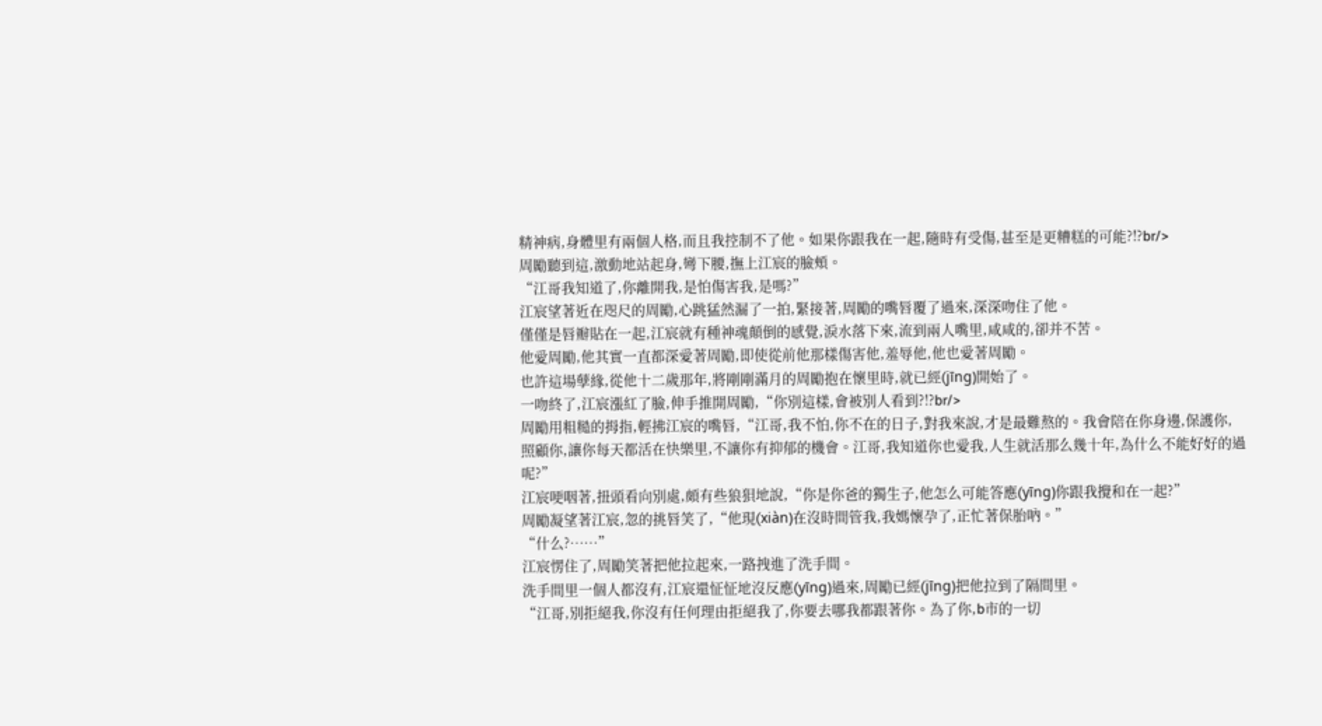精神病,身體里有兩個人格,而且我控制不了他。如果你跟我在一起,隨時有受傷,甚至是更糟糕的可能?!?br/>
周勵聽到這,激動地站起身,彎下腰,撫上江宸的臉頰。
“江哥我知道了,你離開我,是怕傷害我,是嗎?”
江宸望著近在咫尺的周勵,心跳猛然漏了一拍,緊接著,周勵的嘴唇覆了過來,深深吻住了他。
僅僅是唇瓣貼在一起,江宸就有種神魂顛倒的感覺,淚水落下來,流到兩人嘴里,咸咸的,卻并不苦。
他愛周勵,他其實一直都深愛著周勵,即使從前他那樣傷害他,羞辱他,他也愛著周勵。
也許這場孽緣,從他十二歲那年,將剛剛滿月的周勵抱在懷里時,就已經(jīng)開始了。
一吻終了,江宸漲紅了臉,伸手推開周勵,“你別這樣,會被別人看到?!?br/>
周勵用粗糙的拇指,輕拂江宸的嘴唇,“江哥,我不怕,你不在的日子,對我來說,才是最難熬的。我會陪在你身邊,保護你,照顧你,讓你每天都活在快樂里,不讓你有抑郁的機會。江哥,我知道你也愛我,人生就活那么幾十年,為什么不能好好的過呢?”
江宸哽咽著,扭頭看向別處,頗有些狼狽地說,“你是你爸的獨生子,他怎么可能答應(yīng)你跟我攪和在一起?”
周勵凝望著江宸,忽的挑唇笑了,“他現(xiàn)在沒時間管我,我媽懷孕了,正忙著保胎吶。”
“什么?……”
江宸愣住了,周勵笑著把他拉起來,一路拽進了洗手間。
洗手間里一個人都沒有,江宸還怔怔地沒反應(yīng)過來,周勵已經(jīng)把他拉到了隔間里。
“江哥,別拒絕我,你沒有任何理由拒絕我了,你要去哪我都跟著你。為了你,b市的一切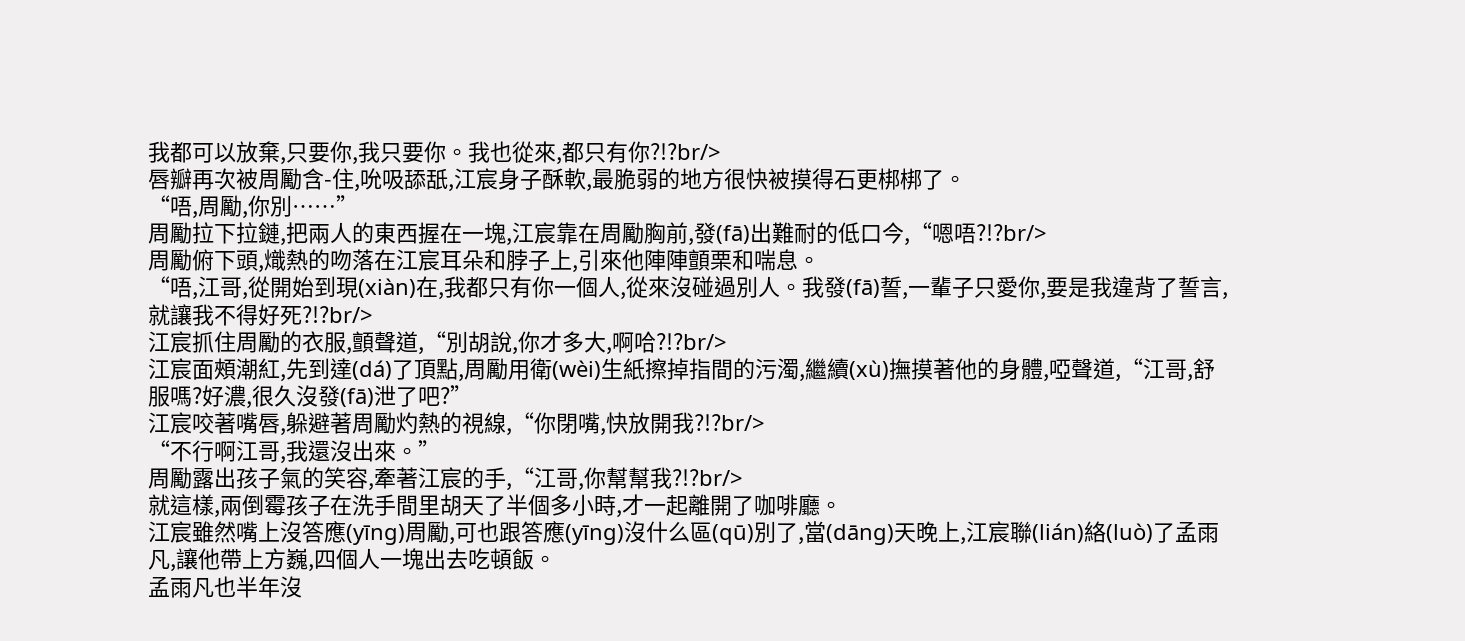我都可以放棄,只要你,我只要你。我也從來,都只有你?!?br/>
唇瓣再次被周勵含-住,吮吸舔舐,江宸身子酥軟,最脆弱的地方很快被摸得石更梆梆了。
“唔,周勵,你別……”
周勵拉下拉鏈,把兩人的東西握在一塊,江宸靠在周勵胸前,發(fā)出難耐的低口今,“嗯唔?!?br/>
周勵俯下頭,熾熱的吻落在江宸耳朵和脖子上,引來他陣陣顫栗和喘息。
“唔,江哥,從開始到現(xiàn)在,我都只有你一個人,從來沒碰過別人。我發(fā)誓,一輩子只愛你,要是我違背了誓言,就讓我不得好死?!?br/>
江宸抓住周勵的衣服,顫聲道,“別胡說,你才多大,啊哈?!?br/>
江宸面頰潮紅,先到達(dá)了頂點,周勵用衛(wèi)生紙擦掉指間的污濁,繼續(xù)撫摸著他的身體,啞聲道,“江哥,舒服嗎?好濃,很久沒發(fā)泄了吧?”
江宸咬著嘴唇,躲避著周勵灼熱的視線,“你閉嘴,快放開我?!?br/>
“不行啊江哥,我還沒出來。”
周勵露出孩子氣的笑容,牽著江宸的手,“江哥,你幫幫我?!?br/>
就這樣,兩倒霉孩子在洗手間里胡天了半個多小時,才一起離開了咖啡廳。
江宸雖然嘴上沒答應(yīng)周勵,可也跟答應(yīng)沒什么區(qū)別了,當(dāng)天晚上,江宸聯(lián)絡(luò)了孟雨凡,讓他帶上方巍,四個人一塊出去吃頓飯。
孟雨凡也半年沒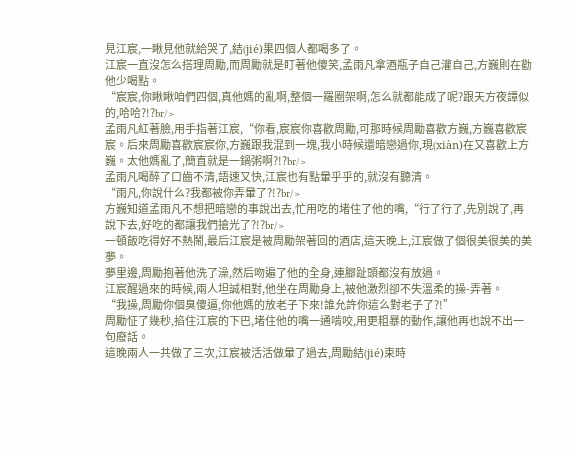見江宸,一瞅見他就給哭了,結(jié)果四個人都喝多了。
江宸一直沒怎么搭理周勵,而周勵就是盯著他傻笑,孟雨凡拿酒瓶子自己灌自己,方巍則在勸他少喝點。
“宸宸,你瞅瞅咱們四個,真他媽的亂啊,整個一羅圈架啊,怎么就都能成了呢?跟天方夜譚似的,哈哈?!?br/>
孟雨凡紅著臉,用手指著江宸,“你看,宸宸你喜歡周勵,可那時候周勵喜歡方巍,方巍喜歡宸宸。后來周勵喜歡宸宸你,方巍跟我混到一塊,我小時候還暗戀過你,現(xiàn)在又喜歡上方巍。太他媽亂了,簡直就是一鍋粥啊?!?br/>
孟雨凡喝醉了口齒不清,語速又快,江宸也有點暈乎乎的,就沒有聽清。
“雨凡,你說什么?我都被你弄暈了?!?br/>
方巍知道孟雨凡不想把暗戀的事說出去,忙用吃的堵住了他的嘴,“行了行了,先別說了,再說下去,好吃的都讓我們搶光了?!?br/>
一頓飯吃得好不熱鬧,最后江宸是被周勵架著回的酒店,這天晚上,江宸做了個很美很美的美夢。
夢里邊,周勵抱著他洗了澡,然后吻遍了他的全身,連腳趾頭都沒有放過。
江宸醒過來的時候,兩人坦誠相對,他坐在周勵身上,被他激烈卻不失溫柔的操-弄著。
“我操,周勵你個臭傻逼,你他媽的放老子下來!誰允許你這么對老子了?!”
周勵怔了幾秒,掐住江宸的下巴,堵住他的嘴一通啃咬,用更粗暴的動作,讓他再也說不出一句廢話。
這晚兩人一共做了三次,江宸被活活做暈了過去,周勵結(jié)束時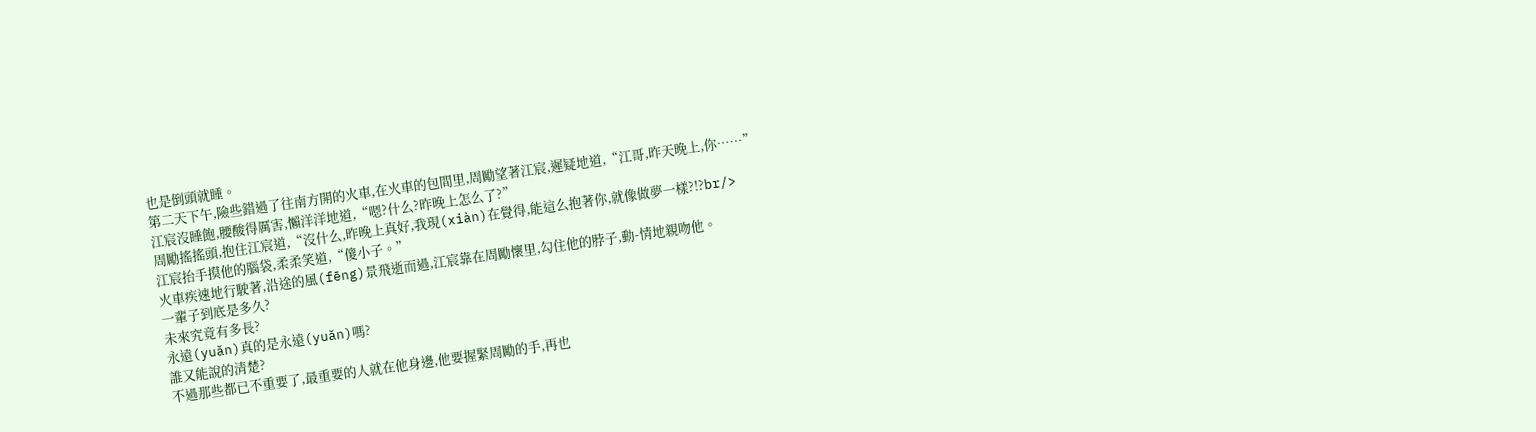也是倒頭就睡。
第二天下午,險些錯過了往南方開的火車,在火車的包間里,周勵望著江宸,遲疑地道,“江哥,昨天晚上,你……”
江宸沒睡飽,腰酸得厲害,懶洋洋地道,“嗯?什么?昨晚上怎么了?”
周勵搖搖頭,抱住江宸道,“沒什么,昨晚上真好,我現(xiàn)在覺得,能這么抱著你,就像做夢一樣?!?br/>
江宸抬手摸他的腦袋,柔柔笑道,“傻小子。”
火車疾速地行駛著,沿途的風(fēng)景飛逝而過,江宸靠在周勵懷里,勾住他的脖子,動-情地親吻他。
一輩子到底是多久?
未來究竟有多長?
永遠(yuǎn)真的是永遠(yuǎn)嗎?
誰又能說的清楚?
不過那些都已不重要了,最重要的人就在他身邊,他要握緊周勵的手,再也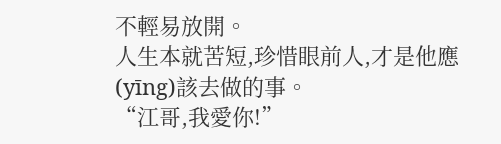不輕易放開。
人生本就苦短,珍惜眼前人,才是他應(yīng)該去做的事。
“江哥,我愛你!”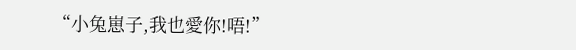“小兔崽子,我也愛你!唔!”